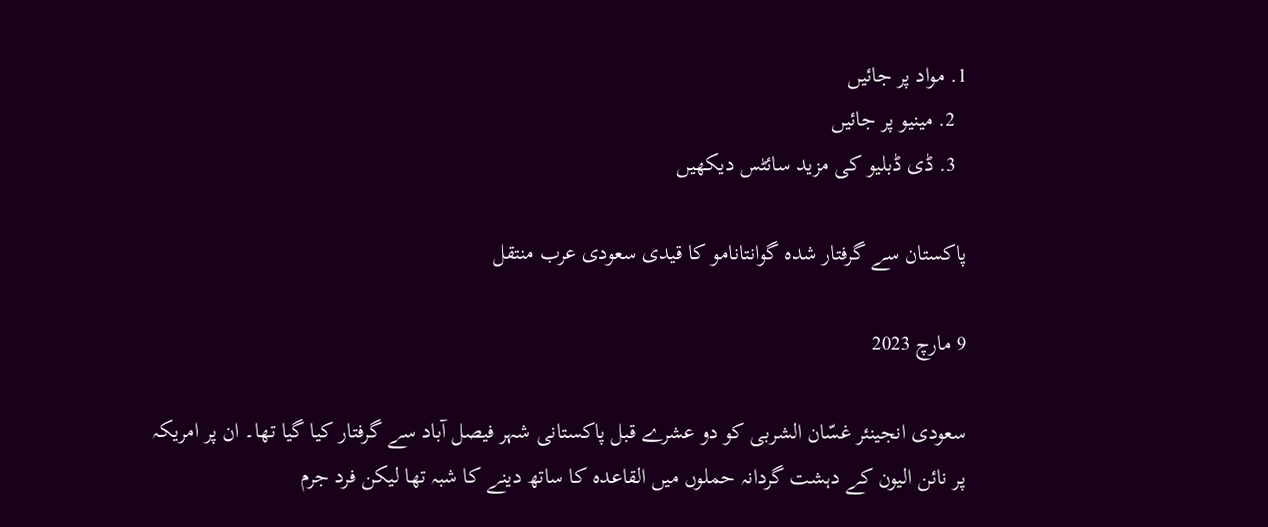1. مواد پر جائیں
  2. مینیو پر جائیں
  3. ڈی ڈبلیو کی مزید سائٹس دیکھیں

پاکستان سے گرفتار شدہ گوانتانامو کا قیدی سعودی عرب منتقل

9 مارچ 2023

سعودی انجینئر غسّان الشربی کو دو عشرے قبل پاکستانی شہر فیصل آباد سے گرفتار کیا گیا تھا۔ ان پر امریکہ پر نائن الیون کے دہشت گردانہ حملوں میں القاعدہ کا ساتھ دینے کا شبہ تھا لیکن فرد جرم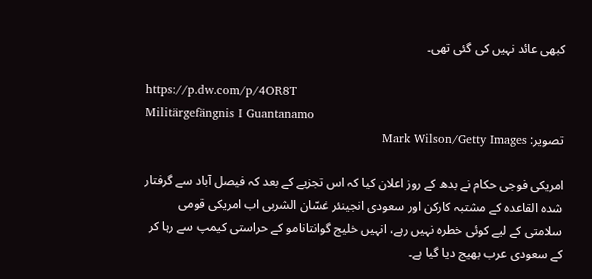کبھی عائد نہیں کی گئی تھی۔

https://p.dw.com/p/4OR8T
Militärgefängnis I Guantanamo
تصویر: Mark Wilson/Getty Images

امریکی فوجی حکام نے بدھ کے روز اعلان کیا کہ اس تجزیے کے بعد کہ فیصل آباد سے گرفتار شدہ القاعدہ کے مشتبہ کارکن اور سعودی انجینئر غسّان الشربی اب امریکی قومی سلامتی کے لیے کوئی خطرہ نہیں رہے، انہیں خلیج گوانتانامو کے حراستی کیمپ سے رہا کر کے سعودی عرب بھیج دیا گیا ہے۔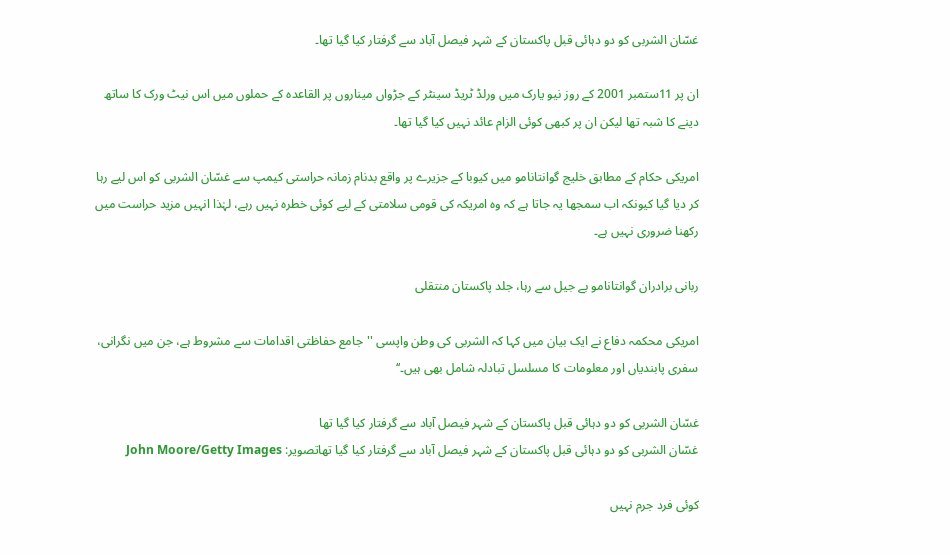غسّان الشربی کو دو دہائی قبل پاکستان کے شہر فیصل آباد سے گرفتار کیا گیا تھا۔

ان پر 11ستمبر 2001 کے روز نیو یارک میں ورلڈ ٹریڈ سینٹر کے جڑواں میناروں پر القاعدہ کے حملوں میں اس نیٹ ورک کا ساتھ دینے کا شبہ تھا لیکن ان پر کبھی کوئی الزام عائد نہیں کیا گیا تھا۔

امریکی حکام کے مطابق خلیج گوانتانامو میں کیوبا کے جزیرے پر واقع بدنام زمانہ حراستی کیمپ سے غسّان الشربی کو اس لیے رہا کر دیا گیا کیونکہ اب سمجھا یہ جاتا ہے کہ وہ امریکہ کی قومی سلامتی کے لیے کوئی خطرہ نہیں رہے، لہٰذا انہیں مزید حراست میں رکھنا ضروری نہیں ہے۔

ربانی برادران گوانتانامو بے جیل سے رہا، جلد پاکستان منتقلی

امریکی محکمہ دفاع نے ایک بیان میں کہا کہ الشربی کی وطن واپسی ''جامع حفاظتی اقدامات سے مشروط ہے، جن میں نگرانی، سفری پابندیاں اور معلومات کا مسلسل تبادلہ شامل بھی ہیں۔‘‘

غسّان الشربی کو دو دہائی قبل پاکستان کے شہر فیصل آباد سے گرفتار کیا گیا تھا
غسّان الشربی کو دو دہائی قبل پاکستان کے شہر فیصل آباد سے گرفتار کیا گیا تھاتصویر: John Moore/Getty Images

کوئی فرد جرم نہیں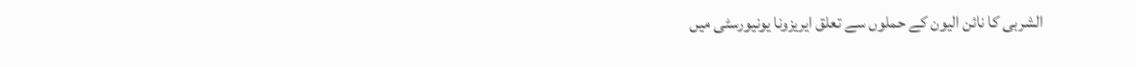الشربی کا نائن الیون کے حملوں سے تعلق ایریزونا یونیورسٹی میں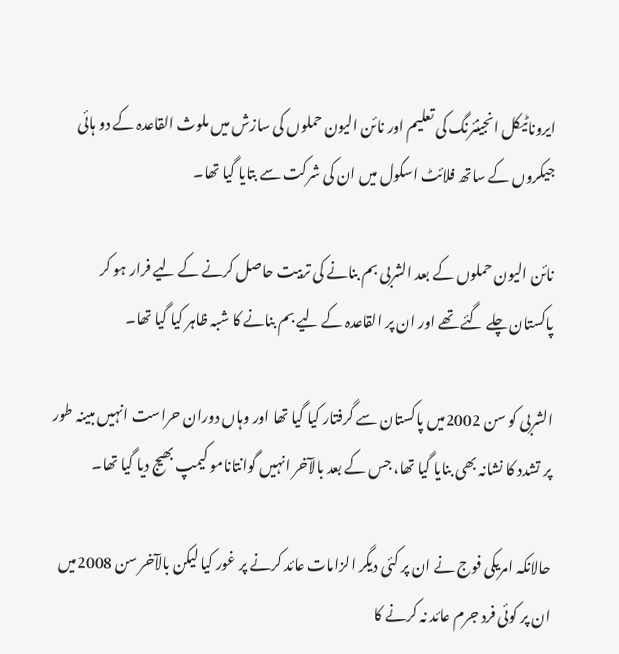ایروناٹیکل انجینئرنگ کی تعلیم اور نائن الیون حملوں کی سازش میں ملوث القاعدہ کے دو ہائی جیکروں کے ساتھ فلائٹ اسکول میں ان کی شرکت سے بتایا گیا تھا۔

نائن الیون حملوں کے بعد الشربی بم بنانے کی تربیت حاصل کرنے کے لیے فرار ہو کر پاکستان چلے گئے تھے اور ان پر القاعدہ کے لیے بم بنانے کا شبہ ظاہر کیا گیا تھا۔

الشربی کو سن 2002میں پاکستان سے گرفتار کیا گیا تھا اور وہاں دوران حراست انہیں مبینہ طور پر تشدد کا نشانہ بھی بنایا گیا تھا، جس کے بعد بالآخر انہیں گوانتانامو کیمپ بھیج دیا گیا تھا۔

حالانکہ امریکی فوج نے ان پر کئی دیگر الزامات عائد کرنے پر غور کیا لیکن بالآخر سن 2008میں ان پر کوئی فرد جرم عائد نہ کرنے کا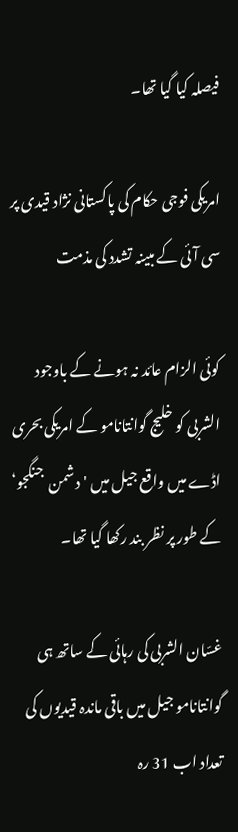فیصلہ کیا گیا تھا۔

امریکی فوجی حکام کی پاکستانی نژاد قیدی پر سی آئی کے مبینہ تشدد کی مذمت

کوئی الزام عائد نہ ہونے کے باوجود الشربی کو خلیج گوانتانامو کے امریکی بحری اڈے میں واقع جیل میں 'دشمن  جنگجو‘ کے طور پر نظر بند رکھا گیا تھا۔

غسّان الشربی کی رہائی کے ساتھ ہی گوانتانامو جیل میں باقی ماندہ قیدیوں کی تعداد اب 31 رہ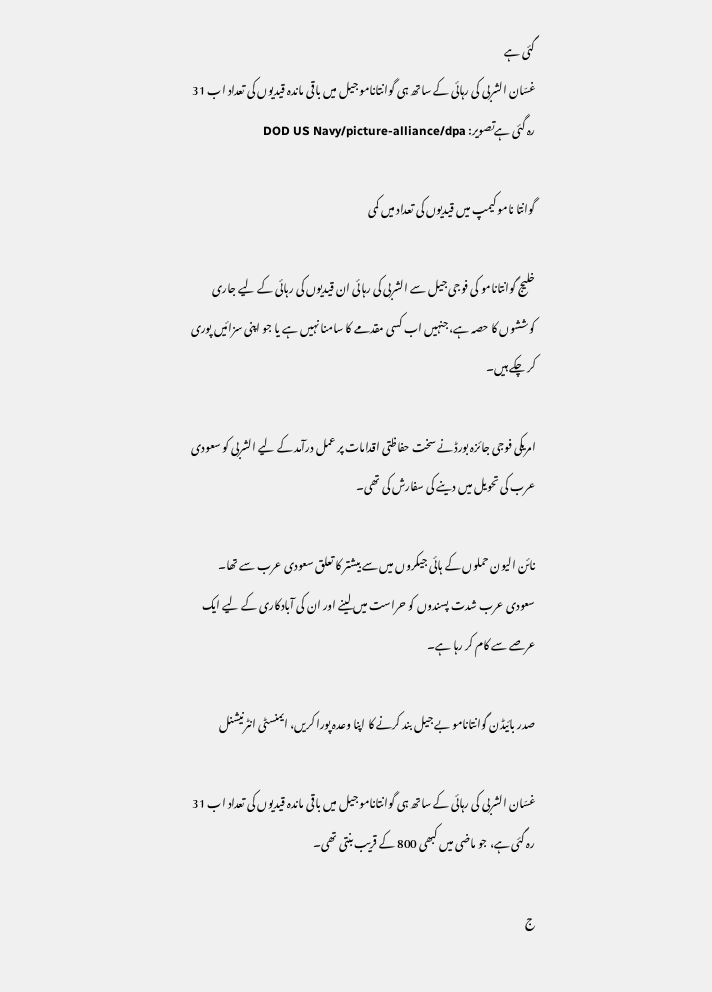گئی ہے
غسّان الشربی کی رہائی کے ساتھ ہی گوانتانامو جیل میں باقی ماندہ قیدیوں کی تعداد اب 31 رہ گئی ہےتصویر: DOD US Navy/picture-alliance/dpa

گوانتا نامو کیمپ میں قیدیوں کی تعداد میں کمی

خلیج گوانتانامو کی فوجی جیل سے الشربی کی رہائی ان قیدیوں کی رہائی کے لیے جاری کوششوں کا حصہ ہے، جنہیں اب کسی مقدمے کا سامنا نہیں ہے یا جو اپنی سزائیں پوری کر چکے ہیں۔

امریکی فوجی جائزہ بورڈ نے سخت حفاظتی اقدامات پر عمل درآمد کے لیے الشربی کو سعودی عرب کی تحویل میں دینے کی سفارش کی تھی۔

نائن الیون حملوں کے ہائی جیکروں میں سے بیشتر کا تعلق سعودی عرب سے تھا۔ سعودی عرب شدت پسندوں کو حراست میں لینے اور ان کی آبادکاری کے لیے ایک عرصے سے کام کر رہا ہے۔

صدر بائیڈن گوانتانامو بے جیل بند کرنے کا اپنا وعدہ پورا کریں، ایمنسٹی انٹرنیشنل

غسّان الشربی کی رہائی کے ساتھ ہی گوانتانامو جیل میں باقی ماندہ قیدیوں کی تعداد اب 31 رہ گئی ہے، جو ماضی میں کبھی 800 کے قریب بنتی تھی۔

ج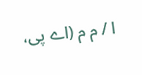ا / م م (اے پی،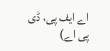اے ایف پی، ڈی پی اے)